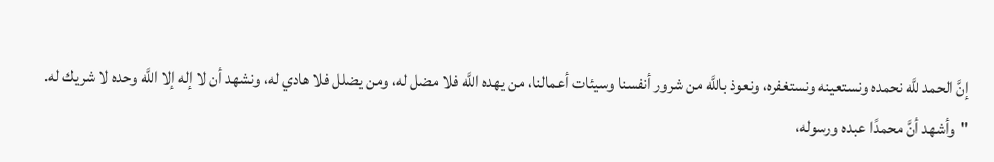إنَّ الحمد للَّه نحمده ونستعينه ونستغفره، ونعوذ باللَّه من شرور أنفسنا وسيئات أعمالنا، من يهده اللَّه فلا مضل له، ومن يضلل فلا هادي له، ونشهد أن لا إله إلا اللَّه وحده لا شريك له.
"وأشهد أنَّ محمدًا عبده ورسوله،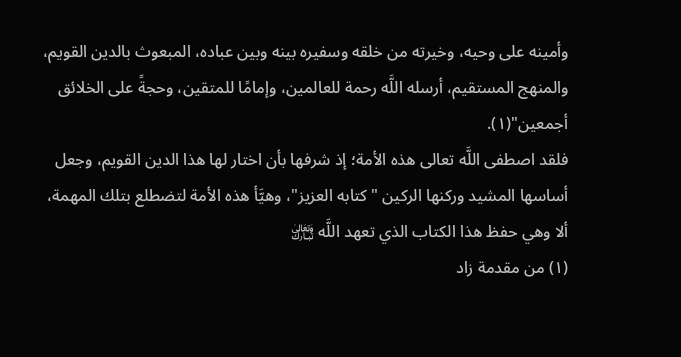وأمينه على وحيه، وخيرته من خلقه وسفيره بينه وبين عباده، المبعوث بالدين القويم، والمنهج المستقيم، أرسله اللَّه رحمة للعالمين، وإمامًا للمتقين، وحجةً على الخلائق أجمعين"(١).
فلقد اصطفى اللَّه تعالى هذه الأمة؛ إذ شرفها بأن اختار لها هذا الدين القويم، وجعل أساسها المشيد وركنها الركين "كتابه العزيز"، وهيَّأ هذه الأمة لتضطلع بتلك المهمة، ألا وهي حفظ هذا الكتاب الذي تعهد اللَّه ﵎
(١) من مقدمة زاد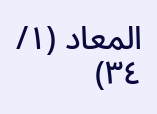المعاد (١/ ٣٤)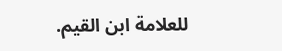للعلامة ابن القيم.